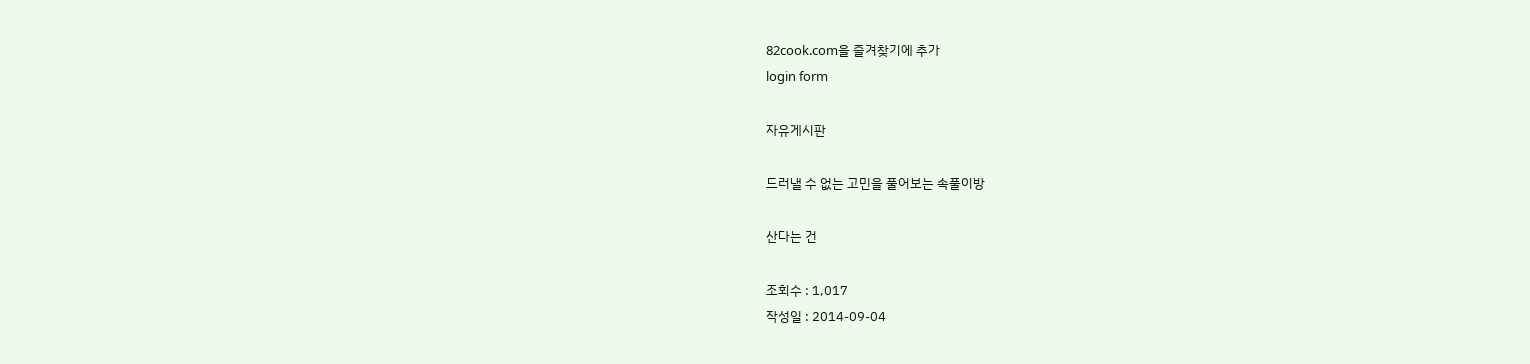82cook.com을 즐겨찾기에 추가
login form

자유게시판

드러낼 수 없는 고민을 풀어보는 속풀이방

산다는 건

조회수 : 1,017
작성일 : 2014-09-04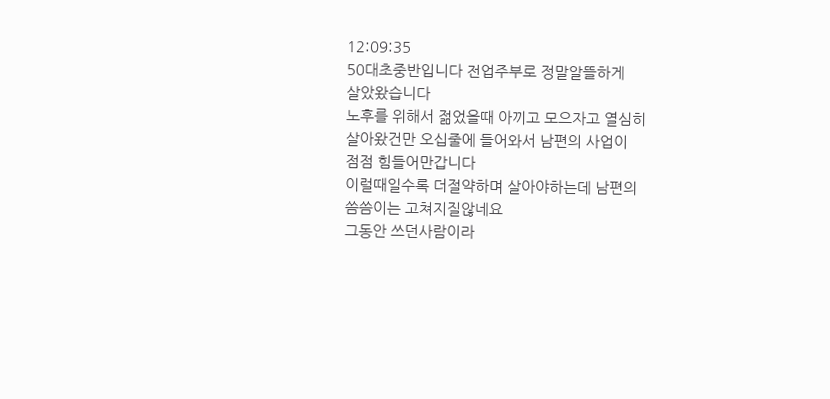12:09:35
50대초중반입니다 전업주부로 정말알뜰하게
살았왔습니다
노후를 위해서 젊었을때 아끼고 모으자고 열심히
살아왔건만 오십줄에 들어와서 남편의 사업이
점점 힘들어만갑니다
이럴때일수록 더절약하며 살아야하는데 남편의
씀씀이는 고쳐지질않네요
그동안 쓰던사람이라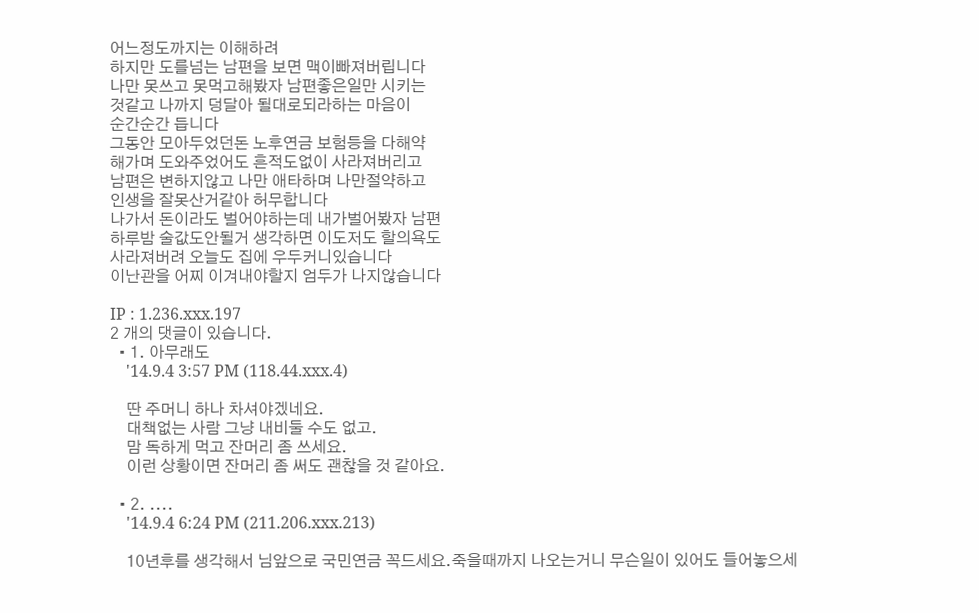어느정도까지는 이해하려
하지만 도를넘는 남편을 보면 맥이빠져버립니다
나만 못쓰고 못먹고해봤자 남편좋은일만 시키는
것같고 나까지 덩달아 될대로되라하는 마음이
순간순간 듭니다
그동안 모아두었던돈 노후연금 보험등을 다해약
해가며 도와주었어도 흔적도없이 사라져버리고
남편은 변하지않고 나만 애타하며 나만절약하고
인생을 잘못산거같아 허무합니다
나가서 돈이라도 벌어야하는데 내가벌어봤자 남편
하루밤 술값도안될거 생각하면 이도저도 할의욕도
사라져버려 오늘도 집에 우두커니있습니다
이난관을 어찌 이겨내야할지 엄두가 나지않습니다

IP : 1.236.xxx.197
2 개의 댓글이 있습니다.
  • 1. 아무래도
    '14.9.4 3:57 PM (118.44.xxx.4)

    딴 주머니 하나 차셔야겠네요.
    대책없는 사람 그냥 내비둘 수도 없고.
    맘 독하게 먹고 잔머리 좀 쓰세요.
    이런 상황이면 잔머리 좀 써도 괜찮을 것 같아요.

  • 2. ....
    '14.9.4 6:24 PM (211.206.xxx.213)

    10년후를 생각해서 님앞으로 국민연금 꼭드세요.죽을때까지 나오는거니 무슨일이 있어도 들어놓으세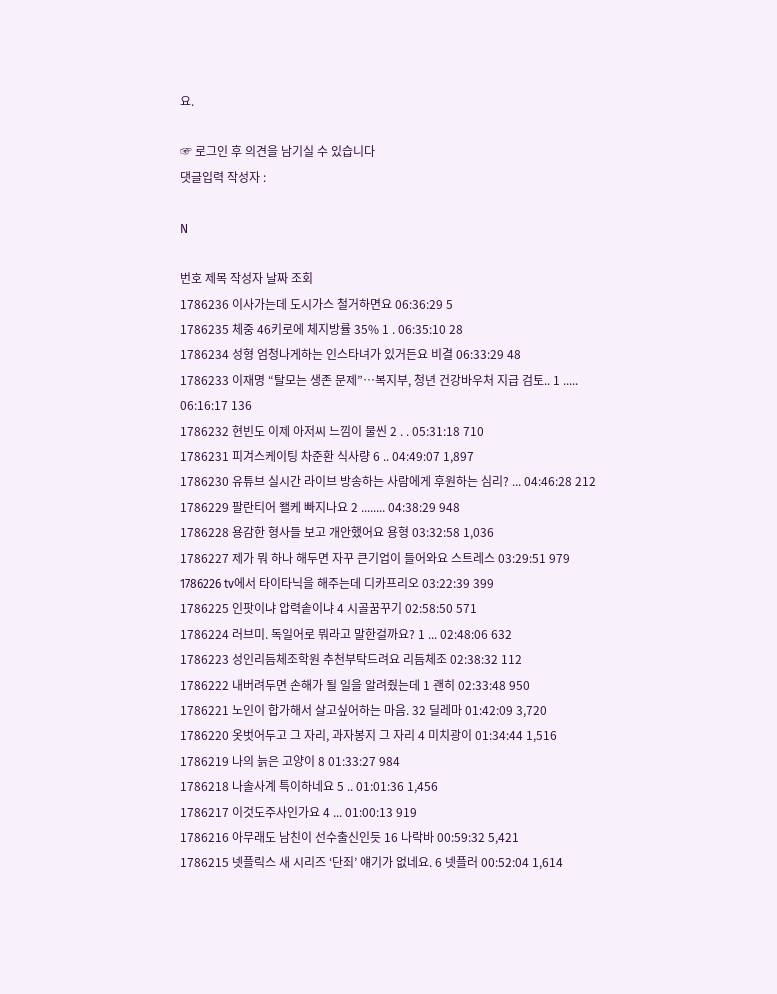요.

☞ 로그인 후 의견을 남기실 수 있습니다
댓글입력 작성자 :

N

번호 제목 작성자 날짜 조회
1786236 이사가는데 도시가스 철거하면요 06:36:29 5
1786235 체중 46키로에 체지방률 35% 1 . 06:35:10 28
1786234 성형 엄청나게하는 인스타녀가 있거든요 비결 06:33:29 48
1786233 이재명 “탈모는 생존 문제”…복지부, 청년 건강바우처 지급 검토.. 1 ..... 06:16:17 136
1786232 현빈도 이제 아저씨 느낌이 물씬 2 . . 05:31:18 710
1786231 피겨스케이팅 차준환 식사량 6 .. 04:49:07 1,897
1786230 유튜브 실시간 라이브 방송하는 사람에게 후원하는 심리? ... 04:46:28 212
1786229 팔란티어 왤케 빠지나요 2 ........ 04:38:29 948
1786228 용감한 형사들 보고 개안했어요 용형 03:32:58 1,036
1786227 제가 뭐 하나 해두면 자꾸 큰기업이 들어와요 스트레스 03:29:51 979
1786226 tv에서 타이타닉을 해주는데 디카프리오 03:22:39 399
1786225 인팟이냐 압력솥이냐 4 시골꿈꾸기 02:58:50 571
1786224 러브미. 독일어로 뭐라고 말한걸까요? 1 ... 02:48:06 632
1786223 성인리듬체조학원 추천부탁드려요 리듬체조 02:38:32 112
1786222 내버려두면 손해가 될 일을 알려줬는데 1 괜히 02:33:48 950
1786221 노인이 합가해서 살고싶어하는 마음. 32 딜레마 01:42:09 3,720
1786220 옷벗어두고 그 자리, 과자봉지 그 자리 4 미치광이 01:34:44 1,516
1786219 나의 늙은 고양이 8 01:33:27 984
1786218 나솔사계 특이하네요 5 .. 01:01:36 1,456
1786217 이것도주사인가요 4 ... 01:00:13 919
1786216 아무래도 남친이 선수출신인듯 16 나락바 00:59:32 5,421
1786215 넷플릭스 새 시리즈 ‘단죄’ 얘기가 없네요. 6 넷플러 00:52:04 1,614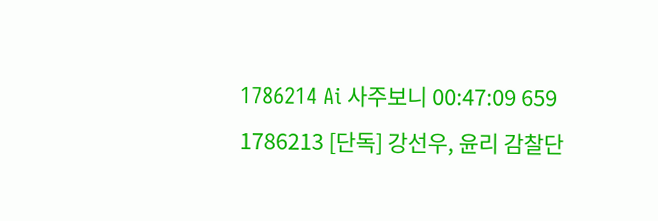1786214 Ai 사주보니 00:47:09 659
1786213 [단독] 강선우, 윤리 감찰단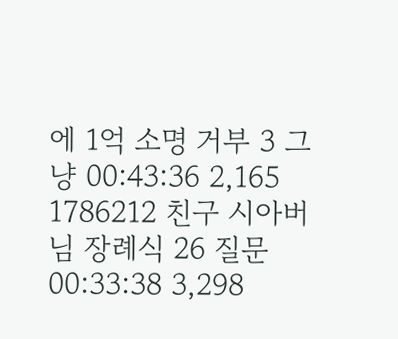에 1억 소명 거부 3 그냥 00:43:36 2,165
1786212 친구 시아버님 장례식 26 질문 00:33:38 3,298